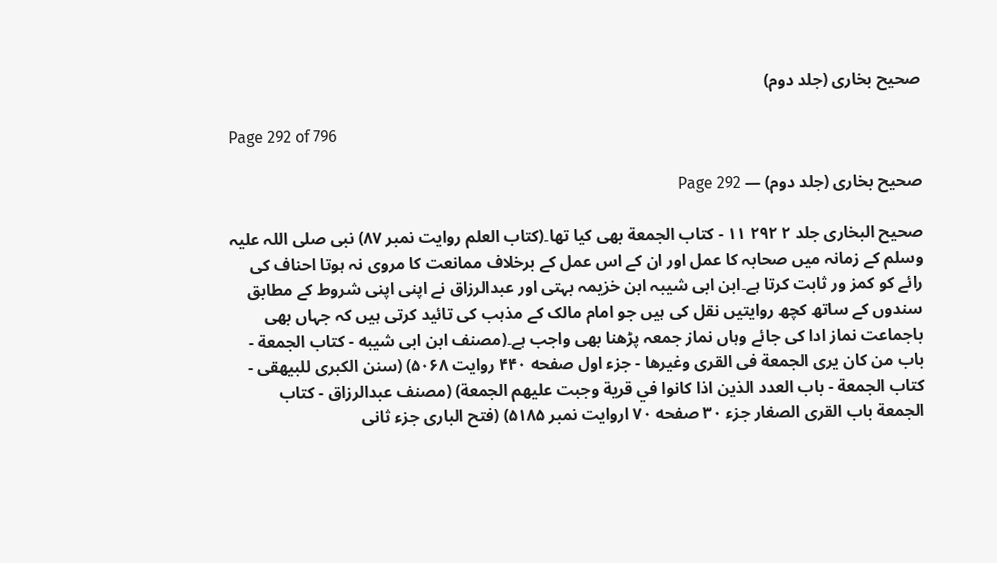صحیح بخاری (جلد دوم)

Page 292 of 796

صحیح بخاری (جلد دوم) — Page 292

صحيح البخاری جلد ۲ ۲۹۲ ١١ - كتاب الجمعة بھی کیا تھا۔(کتاب العلم روایت نمبر ۸۷) نبی صلی اللہ علیہ وسلم کے زمانہ میں صحابہ کا عمل اور ان کے اس عمل کے برخلاف ممانعت کا مروی نہ ہوتا احناف کی رائے کو کمز ور ثابت کرتا ہے۔ابن ابی شیبہ ابن خزیمہ بہتی اور عبدالرزاق نے اپنی اپنی شروط کے مطابق سندوں کے ساتھ کچھ روایتیں نقل کی ہیں جو امام مالک کے مذہب کی تائید کرتی ہیں کہ جہاں بھی باجماعت نماز ادا کی جائے وہاں نماز جمعہ پڑھنا بھی واجب ہے۔(مصنف ابن ابى شيبه - كتاب الجمعة - باب من كان يرى الجمعة فى القرى وغيرها - جزء اول صفحه ۴۴۰ روایت ۵۰۶۸) (سنن الكبرى للبيهقى - كتاب الجمعة - باب العدد الذين اذا كانوا في قرية وجبت عليهم الجمعة) (مصنف عبدالرزاق - كتاب الجمعة باب القرى الصغار جزء ۳۰ صفحه ۷۰ اروایت نمبر ۵۱۸۵) (فتح الباری جزء ثانی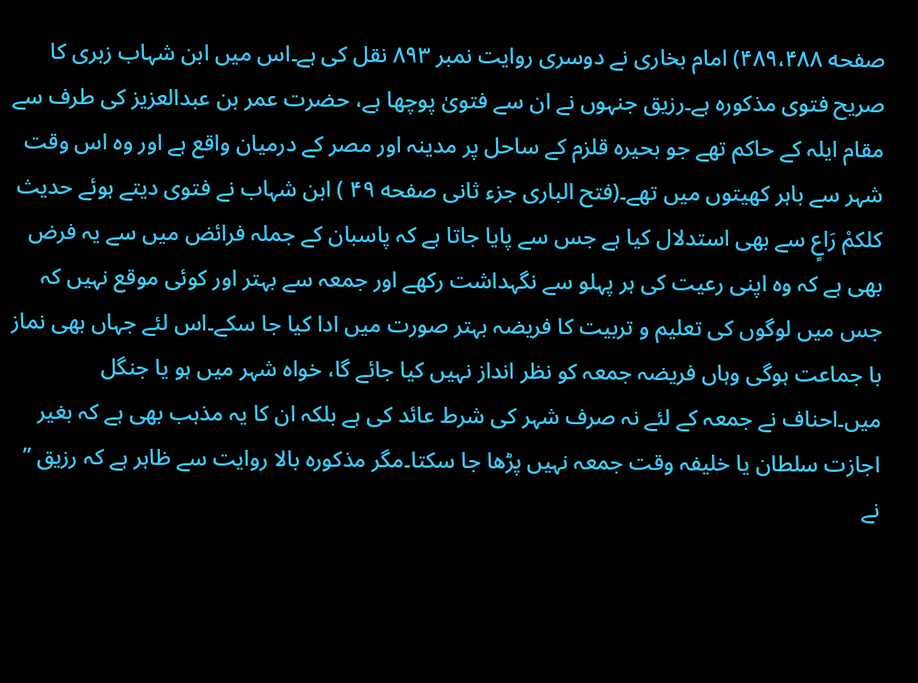صفحه ۴۸۹،۴۸۸) امام بخاری نے دوسری روایت نمبر ۸۹۳ نقل کی ہے۔اس میں ابن شہاب زہری کا صریح فتوی مذکورہ ہے۔رزیق جنہوں نے ان سے فتویٰ پوچھا ہے، حضرت عمر بن عبدالعزیز کی طرف سے مقام ایلہ کے حاکم تھے جو بحیرہ قلزم کے ساحل پر مدینہ اور مصر کے درمیان واقع ہے اور وہ اس وقت شہر سے باہر کھیتوں میں تھے۔(فتح الباری جزء ثانی صفحه ۴۹ ) ابن شہاب نے فتوی دیتے ہوئے حدیث کلکمْ رَاعٍ سے بھی استدلال کیا ہے جس سے پایا جاتا ہے کہ پاسبان کے جملہ فرائض میں سے یہ فرض بھی ہے کہ وہ اپنی رعیت کی ہر پہلو سے نگہداشت رکھے اور جمعہ سے بہتر اور کوئی موقع نہیں کہ جس میں لوگوں کی تعلیم و تربیت کا فریضہ بہتر صورت میں ادا کیا جا سکے۔اس لئے جہاں بھی نماز با جماعت ہوگی وہاں فریضہ جمعہ کو نظر انداز نہیں کیا جائے گا، خواہ شہر میں ہو یا جنگل میں۔احناف نے جمعہ کے لئے نہ صرف شہر کی شرط عائد کی ہے بلکہ ان کا یہ مذہب بھی ہے کہ بغیر اجازت سلطان یا خلیفہ وقت جمعہ نہیں پڑھا جا سکتا۔مگر مذکورہ بالا روایت سے ظاہر ہے کہ رزیق ” نے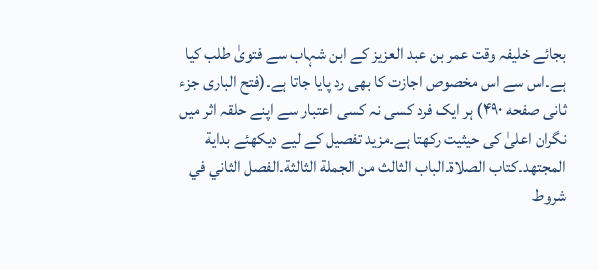بجائے خلیفہ وقت عمر بن عبد العزیز کے ابن شہاب سے فتویٰ طلب کیا ہے۔اس سے اس مخصوص اجازت کا بھی رد پایا جاتا ہے۔(فتح الباری جزء ثانی صفحه ۴۹۰) ہر ایک فرد کسی نہ کسی اعتبار سے اپنے حلقہ اثر میں نگران اعلیٰ کی حیثیت رکھتا ہے۔مزید تفصیل کے لیے دیکھئے بداية المجتهد۔کتاب الصلاة۔الباب الثالث من الجملة الثالثة۔الفصل الثاني في شروط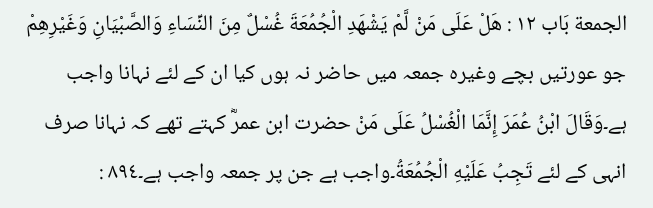الجمعة بَاب ۱۲ : هَلْ عَلَى مَنْ لَّمْ يَشْهَدِ الْجُمُعَةَ غُسْلٌ مِنَ النِّسَاءِ وَالصَّبْيَانِ وَغَيْرِهِمْ جو عورتیں بچے وغیرہ جمعہ میں حاضر نہ ہوں کیا ان کے لئے نہانا واجب ہے۔وَقَالَ ابْنُ عُمَرَ إِنَّمَا الْغُسْلُ عَلَى مَنْ حضرت ابن عمرؓ کہتے تھے کہ نہانا صرف انہی کے لئے تَجِبُ عَلَيْهِ الْجُمُعَةُ۔واجب ہے جن پر جمعہ واجب ہے۔٨٩٤ :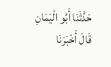حَدَّثَنَا أَبُو الْيَمَانِ قَالَ أَخْبَرَنَا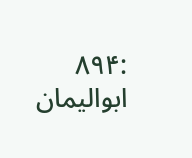:۸۹۴ ابوالیمان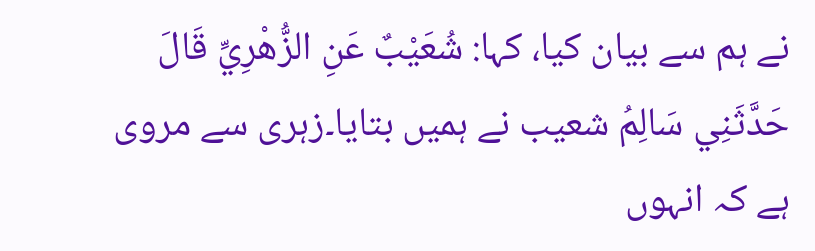نے ہم سے بیان کیا، کہا: شُعَيْبٌ عَنِ الزُّهْرِيِّ قَالَ حَدَّثَنِي سَالِمُ شعیب نے ہمیں بتایا۔زہری سے مروی ہے کہ انہوں